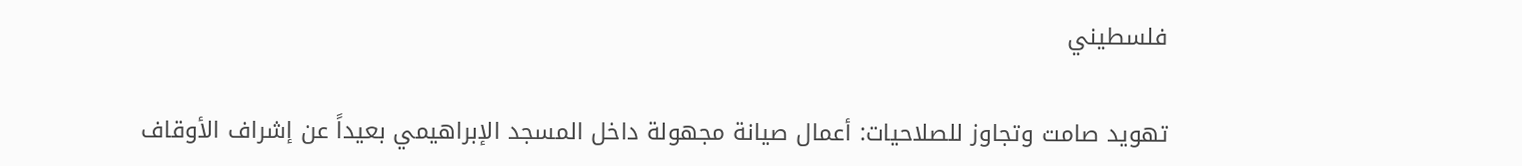فلسطيني

تهويد صامت وتجاوز للصلاحيات: أعمال صيانة مجهولة داخل المسجد الإبراهيمي بعيداً عن إشراف الأوقاف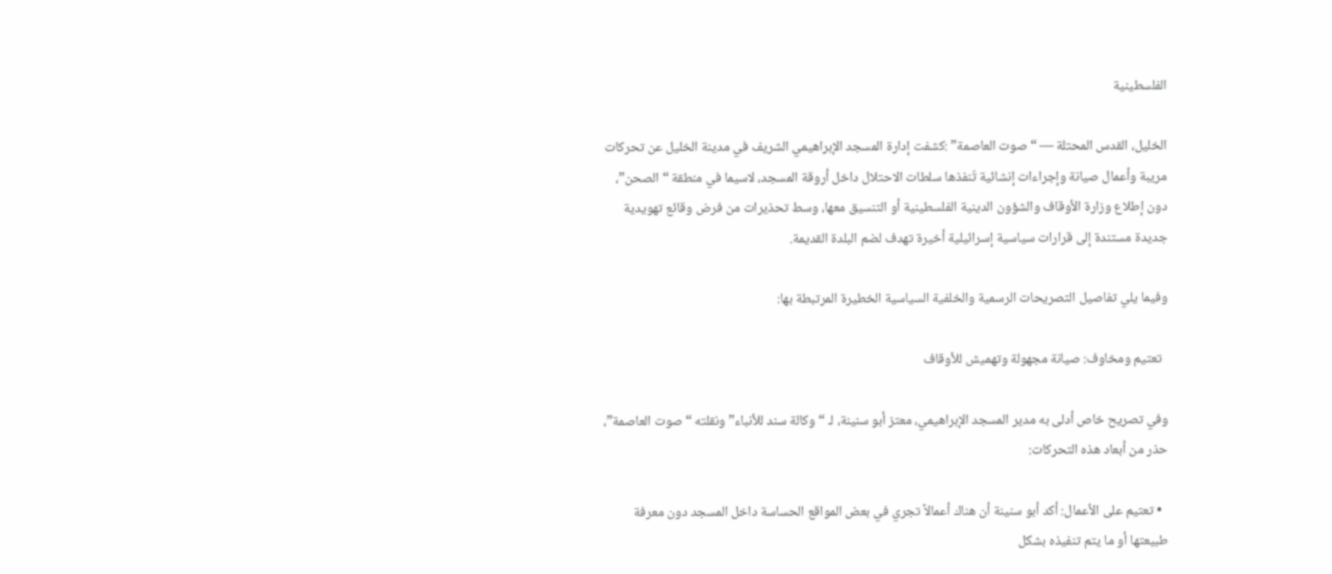الفلسطينية

الخليل، القدس المحتلة — “صوت العاصمة” :كشفت إدارة المسجد الإبراهيمي الشريف في مدينة الخليل عن تحركات مريبة وأعمال صيانة وإجراءات إنشائية تُنفذها سلطات الاحتلال داخل أروقة المسجد، لاسيما في منطقة “الصحن”، دون إطلاع وزارة الأوقاف والشؤون الدينية الفلسطينية أو التنسيق معها، وسط تحذيرات من فرض وقائع تهويدية جديدة مستندة إلى قرارات سياسية إسرائيلية أخيرة تهدف لضم البلدة القديمة.

وفيما يلي تفاصيل التصريحات الرسمية والخلفية السياسية الخطيرة المرتبطة بها:

  تعتيم ومخاوف: صيانة مجهولة وتهميش للأوقاف

وفي تصريح خاص أدلى به مدير المسجد الإبراهيمي، معتز أبو سنينة، لـ “وكالة سند للأنباء” ونقلته “صوت العاصمة”، حذر من أبعاد هذه التحركات:

  • تعتيم على الأعمال: أكد أبو سنينة أن هناك أعمالاً تجري في بعض المواقع الحساسة داخل المسجد دون معرفة طبيعتها أو ما يتم تنفيذه بشكل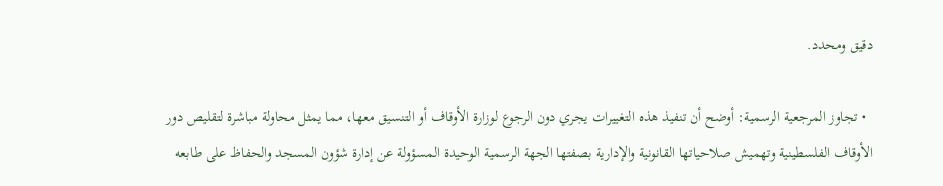دقيق ومحدد.

  • تجاوز المرجعية الرسمية: أوضح أن تنفيذ هذه التغييرات يجري دون الرجوع لوزارة الأوقاف أو التنسيق معها، مما يمثل محاولة مباشرة لتقليص دور الأوقاف الفلسطينية وتهميش صلاحياتها القانونية والإدارية بصفتها الجهة الرسمية الوحيدة المسؤولة عن إدارة شؤون المسجد والحفاظ على طابعه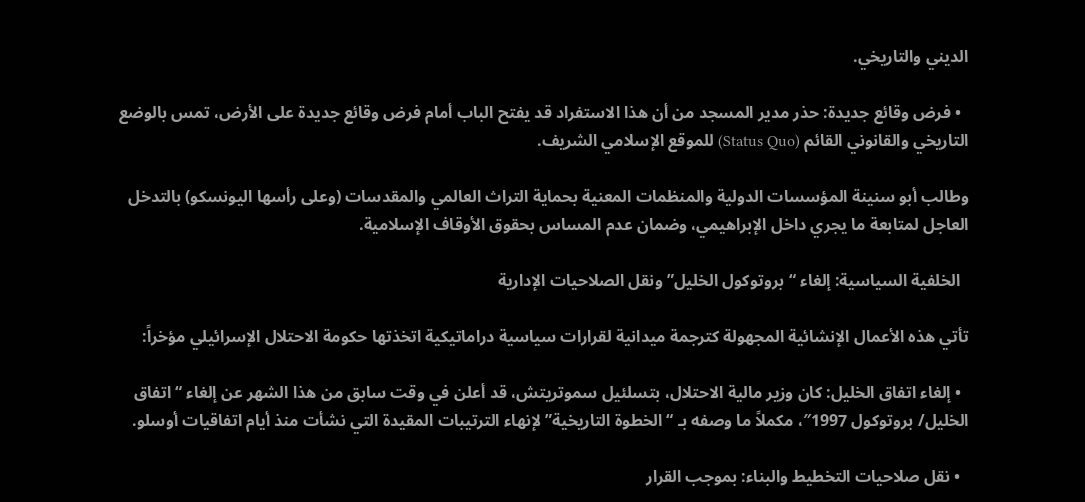الديني والتاريخي.

  • فرض وقائع جديدة: حذر مدير المسجد من أن هذا الاستفراد قد يفتح الباب أمام فرض وقائع جديدة على الأرض، تمس بالوضع التاريخي والقانوني القائم (Status Quo) للموقع الإسلامي الشريف.

وطالب أبو سنينة المؤسسات الدولية والمنظمات المعنية بحماية التراث العالمي والمقدسات (وعلى رأسها اليونسكو) بالتدخل العاجل لمتابعة ما يجري داخل الإبراهيمي، وضمان عدم المساس بحقوق الأوقاف الإسلامية.

  الخلفية السياسية: إلغاء “بروتوكول الخليل” ونقل الصلاحيات الإدارية

تأتي هذه الأعمال الإنشائية المجهولة كترجمة ميدانية لقرارات سياسية دراماتيكية اتخذتها حكومة الاحتلال الإسرائيلي مؤخراً:

  • إلغاء اتفاق الخليل: كان وزير مالية الاحتلال، بتسلئيل سموتريتش، قد أعلن في وقت سابق من هذا الشهر عن إلغاء “اتفاق الخليل/ بروتوكول 1997″، مكملاً ما وصفه بـ “الخطوة التاريخية” لإنهاء الترتيبات المقيدة التي نشأت منذ أيام اتفاقيات أوسلو.

  • نقل صلاحيات التخطيط والبناء: بموجب القرار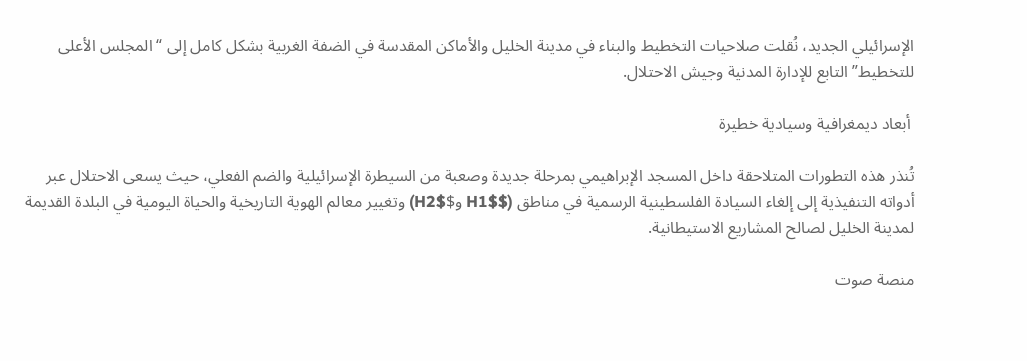الإسرائيلي الجديد، نُقلت صلاحيات التخطيط والبناء في مدينة الخليل والأماكن المقدسة في الضفة الغربية بشكل كامل إلى “المجلس الأعلى للتخطيط” التابع للإدارة المدنية وجيش الاحتلال.

 أبعاد ديمغرافية وسيادية خطيرة

تُنذر هذه التطورات المتلاحقة داخل المسجد الإبراهيمي بمرحلة جديدة وصعبة من السيطرة الإسرائيلية والضم الفعلي، حيث يسعى الاحتلال عبر أدواته التنفيذية إلى إلغاء السيادة الفلسطينية الرسمية في مناطق ($H1$ و$H2$) وتغيير معالم الهوية التاريخية والحياة اليومية في البلدة القديمة لمدينة الخليل لصالح المشاريع الاستيطانية.

منصة صوت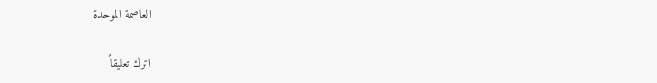العاصمة الموحدة

اترك تعليقاً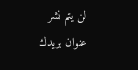لن يتم نشر عنوان بريدك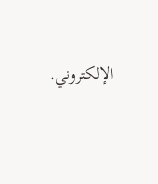الإلكتروني.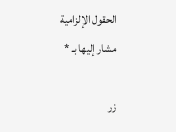الحقول الإلزامية مشار إليها بـ *

زر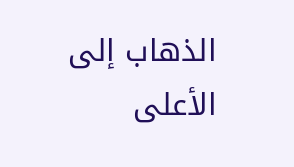الذهاب إلى الأعلى